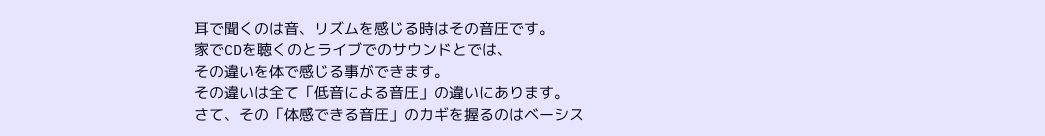耳で聞くのは音、リズムを感じる時はその音圧です。
家でCDを聴くのとライブでのサウンドとでは、
その違いを体で感じる事ができます。
その違いは全て「低音による音圧」の違いにあります。
さて、その「体感できる音圧」のカギを握るのはベーシス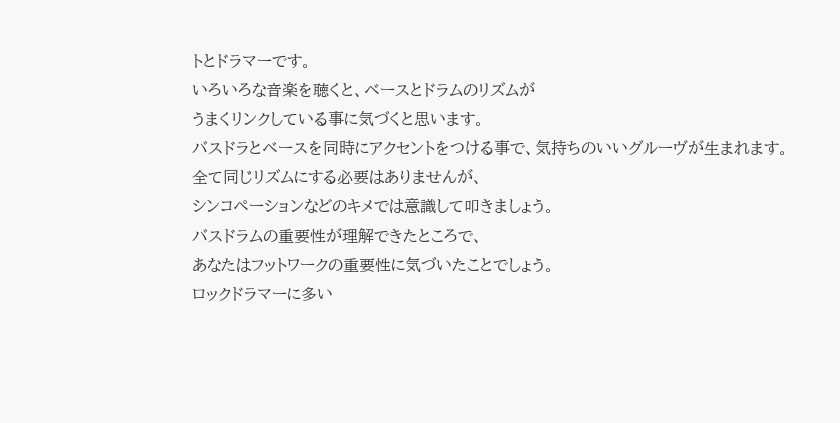トとドラマーです。
いろいろな音楽を聴くと、ベースとドラムのリズムが
うまくリンクしている事に気づくと思います。
バスドラとベースを同時にアクセントをつける事で、気持ちのいいグルーヴが生まれます。
全て同じリズムにする必要はありませんが、
シンコペーションなどのキメでは意識して叩きましょう。
バスドラムの重要性が理解できたところで、
あなたはフットワークの重要性に気づいたことでしょう。
ロックドラマーに多い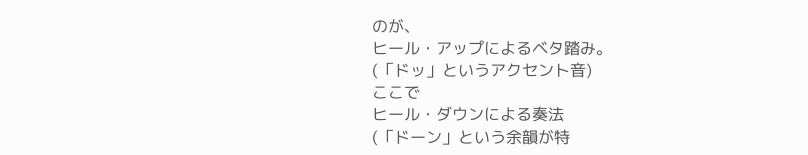のが、
ヒール・アップによるベタ踏み。
(「ドッ」というアクセント音)
ここで
ヒール・ダウンによる奏法
(「ドーン」という余韻が特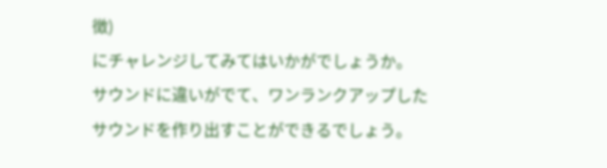徴)
にチャレンジしてみてはいかがでしょうか。
サウンドに違いがでて、ワンランクアップしたサウンドを作り出すことができるでしょう。